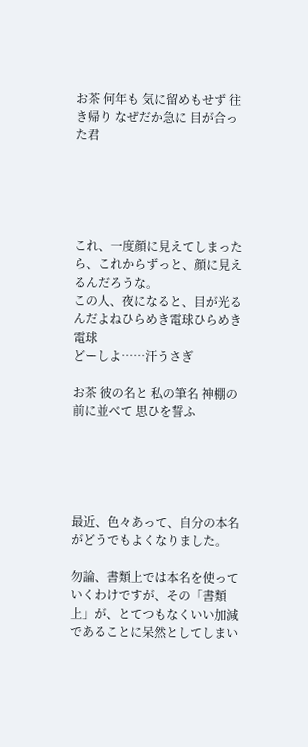お茶 何年も 気に留めもせず 往き帰り なぜだか急に 目が合った君





これ、一度顔に見えてしまったら、これからずっと、顔に見えるんだろうな。
この人、夜になると、目が光るんだよねひらめき電球ひらめき電球
どーしよ……汗うさぎ

お茶 彼の名と 私の筆名 神棚の 前に並べて 思ひを誓ふ





最近、色々あって、自分の本名がどうでもよくなりました。

勿論、書類上では本名を使っていくわけですが、その「書類上」が、とてつもなくいい加減であることに呆然としてしまい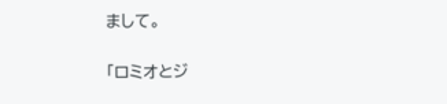まして。

「ロミオとジ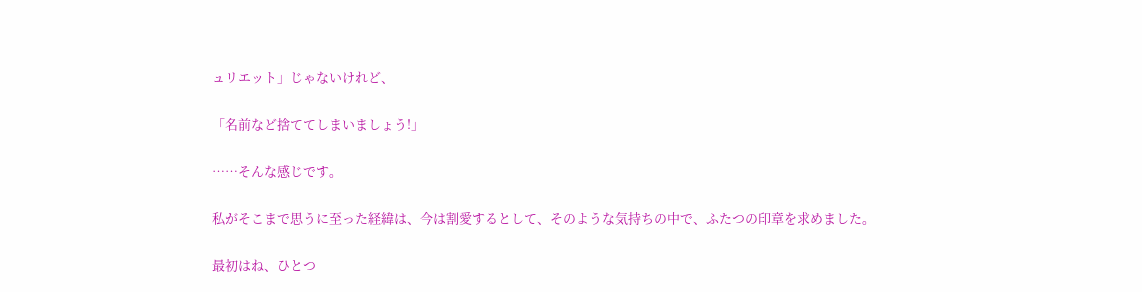ュリエット」じゃないけれど、

「名前など捨ててしまいましょう!」

……そんな感じです。

私がそこまで思うに至った経緯は、今は割愛するとして、そのような気持ちの中で、ふたつの印章を求めました。

最初はね、ひとつ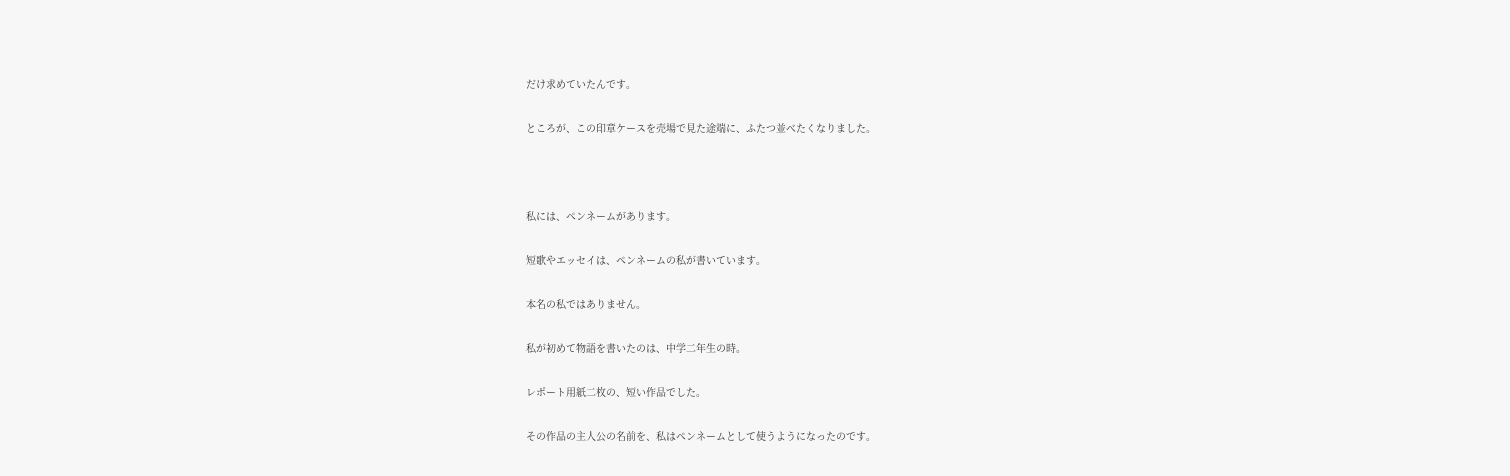だけ求めていたんです。

ところが、この印章ケースを売場で見た途端に、ふたつ並べたくなりました。



私には、ペンネームがあります。

短歌やエッセイは、ペンネームの私が書いています。

本名の私ではありません。

私が初めて物語を書いたのは、中学二年生の時。

レポート用紙二枚の、短い作品でした。

その作品の主人公の名前を、私はペンネームとして使うようになったのです。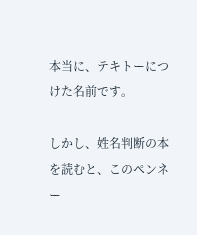本当に、テキトーにつけた名前です。

しかし、姓名判断の本を読むと、このペンネー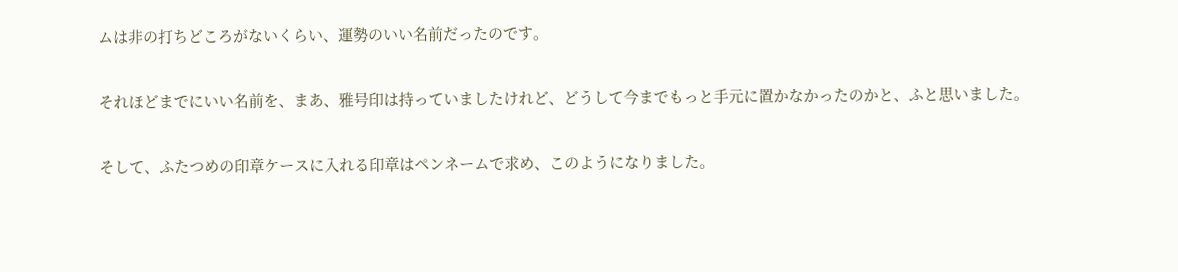ムは非の打ちどころがないくらい、運勢のいい名前だったのです。

それほどまでにいい名前を、まあ、雅号印は持っていましたけれど、どうして今までもっと手元に置かなかったのかと、ふと思いました。

そして、ふたつめの印章ケースに入れる印章はペンネームで求め、このようになりました。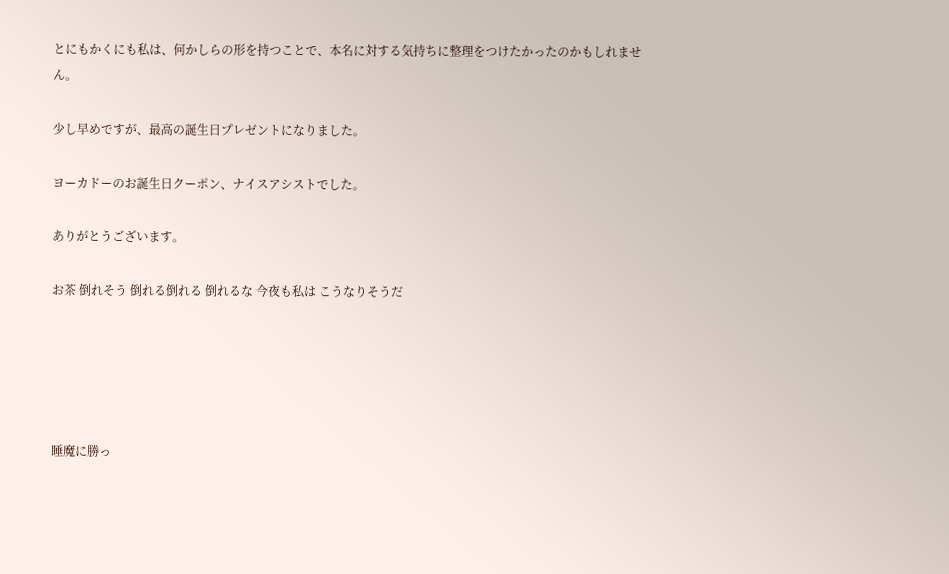とにもかくにも私は、何かしらの形を持つことで、本名に対する気持ちに整理をつけたかったのかもしれません。

少し早めですが、最高の誕生日プレゼントになりました。

ヨーカドーのお誕生日クーポン、ナイスアシストでした。

ありがとうございます。

お茶 倒れそう 倒れる倒れる 倒れるな 今夜も私は こうなりそうだ





睡魔に勝っ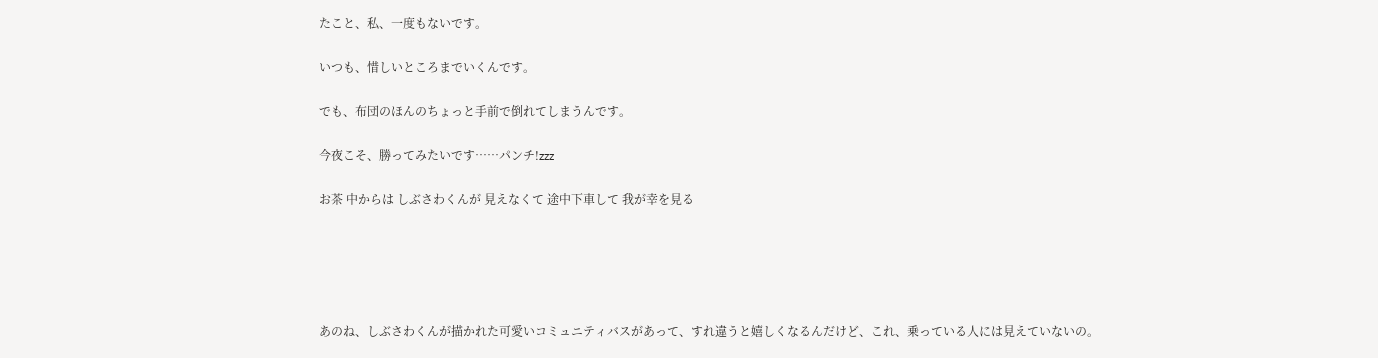たこと、私、一度もないです。

いつも、惜しいところまでいくんです。

でも、布団のほんのちょっと手前で倒れてしまうんです。

今夜こそ、勝ってみたいです……パンチ!zzz

お茶 中からは しぶさわくんが 見えなくて 途中下車して 我が幸を見る





あのね、しぶさわくんが描かれた可愛いコミュニティバスがあって、すれ違うと嬉しくなるんだけど、これ、乗っている人には見えていないの。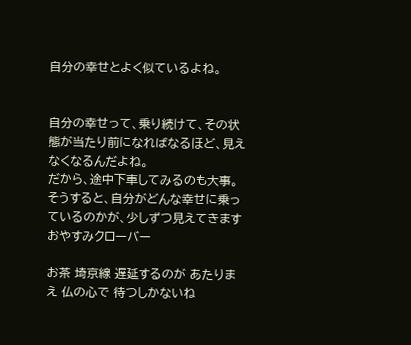自分の幸せとよく似ているよね。


自分の幸せって、乗り続けて、その状態が当たり前になればなるほど、見えなくなるんだよね。
だから、途中下車してみるのも大事。
そうすると、自分がどんな幸せに乗っているのかが、少しずつ見えてきますおやすみクローバー

お茶 埼京線 遅延するのが あたりまえ 仏の心で 待つしかないね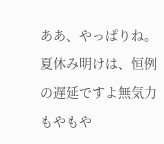ああ、やっぱりね。
夏休み明けは、恒例の遅延ですよ無気力もやもや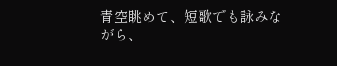青空眺めて、短歌でも詠みながら、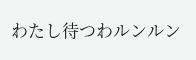わたし待つわルンルン